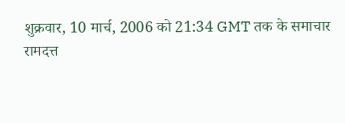शुक्रवार, 10 मार्च, 2006 को 21:34 GMT तक के समाचार
रामदत्त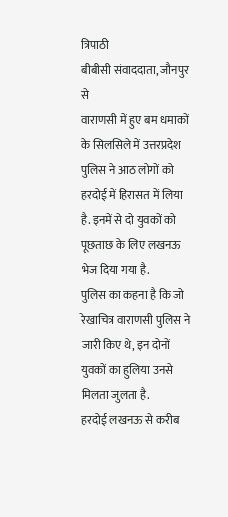त्रिपाठी
बीबीसी संवाददाता, जौनपुर से
वाराणसी में हुए बम धमाकों के सिलसिले में उत्तरप्रदेश पुलिस ने आठ लोगों को हरदोई में हिरासत में लिया है. इनमें से दो युवकों को पूछताछ के लिए लखनऊ भेज दिया गया है.
पुलिस का कहना है कि जो रेखाचित्र वाराणसी पुलिस ने जारी किए थे, इन दोनों युवकों का हुलिया उनसे मिलता जुलता है.
हरदोई लखनऊ से करीब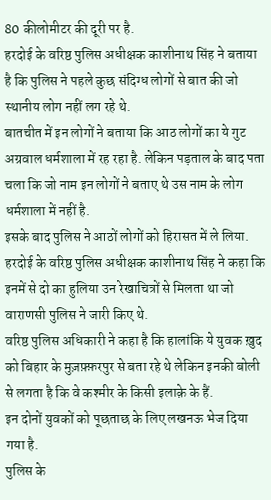80 कीलोमीटर की दूरी पर है.
हरदोई के वरिष्ठ पुलिस अधीक्षक काशीनाथ सिंह ने बताया है कि पुलिस ने पहले कुछ संदिग्ध लोगों से बात की जो स्थानीय लोग नहीं लग रहे थे.
बातचीत में इन लोगों ने बताया कि आठ लोगों का ये गुट अग्रवाल धर्मशाला में रह रहा है. लेकिन पड़ताल के बाद पता चला कि जो नाम इन लोगों ने बताए थे उस नाम के लोग धर्मशाला में नहीं है.
इसके बाद पुलिस ने आठों लोगों को हिरासत में ले लिया.
हरदोई के वरिष्ठ पुलिस अधीक्षक काशीनाथ सिंह ने कहा कि इनमें से दो का हुलिया उन रेखाचित्रों से मिलता था जो वाराणसी पुलिस ने जारी किए थे.
वरिष्ठ पुलिस अधिकारी ने कहा है कि हालांकि ये युवक ख़ुद को बिहार के मुज़फ़्फ़रपुर से बता रहे थे लेकिन इनकी बोली से लगता है कि वे कश्मीर के किसी इलाक़े के हैं.
इन दोनों युवकों को पूछताछ के लिए लखनऊ भेज दिया गया है.
पुलिस के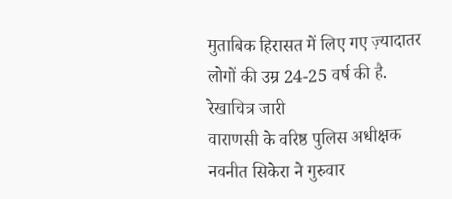मुताबिक हिरासत में लिए गए ज़्यादातर लोगों की उम्र 24-25 वर्ष की है.
रेखाचित्र जारी
वाराणसी के वरिष्ठ पुलिस अधीक्षक नवनीत सिकेरा ने गुरुवार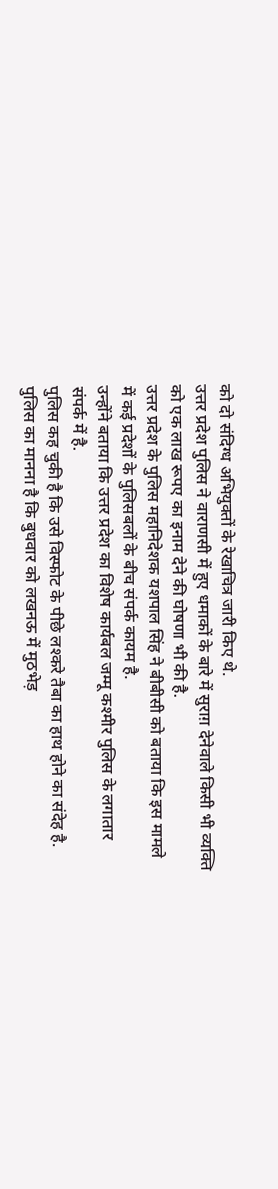को दो संदिग्ध अभियुक्तों के रेखाचित्र जारी किए थे.
उत्तर प्रदेश पुलिस ने वाराणसी में हुए धमाकों के बारे में सुराग़ देनेवाले किसी भी व्यक्ति को एक लाख रूपए का इनाम देने की घोषणा भी की है.
उत्तर प्रदेश के पुलिस महानिदेशक यशपाल सिंह ने बीबीसी को बताया कि इस मामले में कई प्रदेशों के पुलिसबलों के बीच संपर्क कायम है.
उन्होंने बताया कि उत्तर प्रदेश का विशेष कार्यबल जम्मू कश्मीर पुलिस के लगातार संपर्क में है.
पुलिस कह चुकी है कि उसे विस्फोट के पीछे लश्करे तैबा का हाथ होने का संदेह है.
पुलिस का मानना है कि बुधवार को लखनऊ में मुठभेड़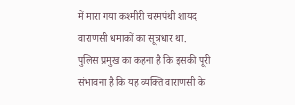में मारा गया कश्मीरी चरमपंथी शायद वाराणसी धमाकों का सूत्रधार था.
पुलिस प्रमुख का कहना है कि इसकी पूरी संभावना है कि यह व्यक्ति वाराणसी के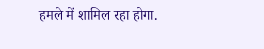हमले में शामिल रहा होगा.